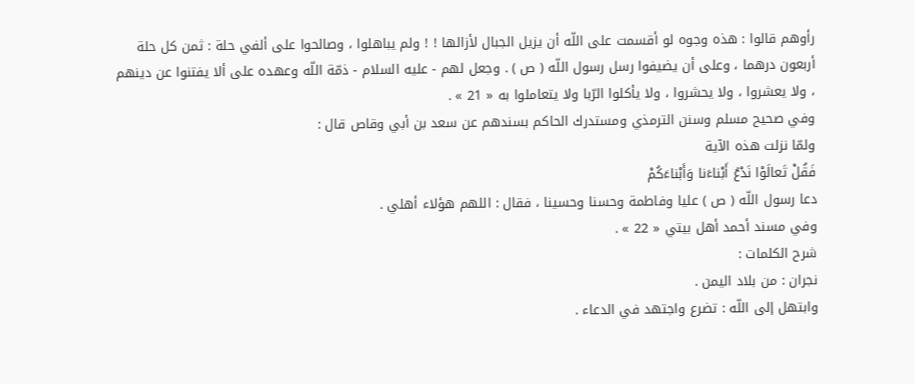رأوهم قالوا : هذه وجوه لو أقسمت على اللّه أن يزيل الجبال لأزالها ! ! ولم يباهلوا ، وصالحوا على ألفي حلة : ثمن كل حلة أربعون درهما ، وعلى أن يضيفوا رسل رسول اللّه ( ص ) . وجعل لهم - عليه السلام - ذمّة اللّه وعهده على ألا يفتنوا عن دينهم ، ولا يعشروا ، ولا يحشروا ، ولا يأكلوا الرّبا ولا يتعاملوا به « 21 » .
وفي صحيح مسلم وسنن الترمذي ومستدرك الحاكم بسندهم عن سعد بن أبي وقاص قال :
ولمّا نزلت هذه الآية
فَقُلْ تَعالَوْا نَدْعُ أَبْناءَنا وَأَبْناءَكُمْ
دعا رسول اللّه ( ص ) عليا وفاطمة وحسنا وحسينا ، فقال : اللهم هؤلاء أهلي .
وفي مسند أحمد أهل بيتي « 22 » .
شرح الكلمات :
نجران : من بلاد اليمن .
وابتهل إلى اللّه : تضرع واجتهد في الدعاء .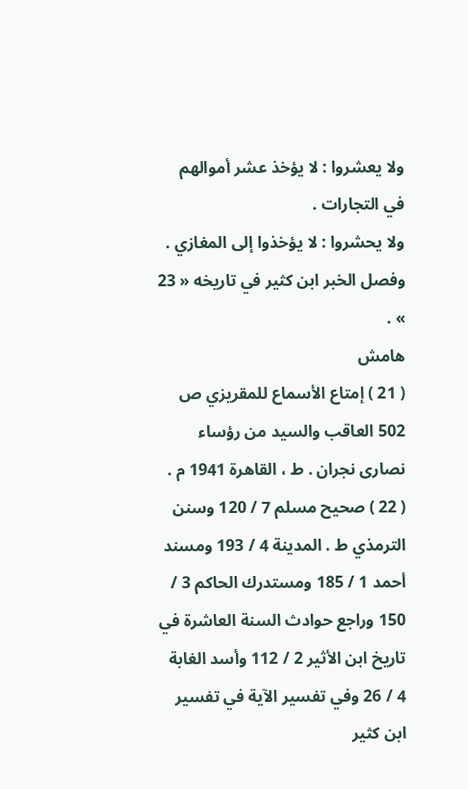ولا يعشروا : لا يؤخذ عشر أموالهم في التجارات .
ولا يحشروا : لا يؤخذوا إلى المغازي .
وفصل الخبر ابن كثير في تاريخه « 23 » .
هامش
( 21 ) إمتاع الأسماع للمقريزي ص 502 العاقب والسيد من رؤساء نصارى نجران . ط ، القاهرة 1941 م .
( 22 ) صحيح مسلم 7 / 120 وسنن الترمذي ط . المدينة 4 / 193 ومسند أحمد 1 / 185 ومستدرك الحاكم 3 / 150 وراجع حوادث السنة العاشرة في تاريخ ابن الأثير 2 / 112 وأسد الغابة 4 / 26 وفي تفسير الآية في تفسير ابن كثير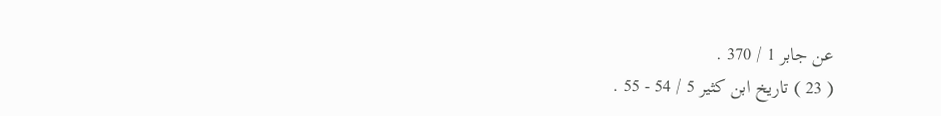عن جابر 1 / 370 .
( 23 ) تاريخ ابن كثير 5 / 54 - 55 .